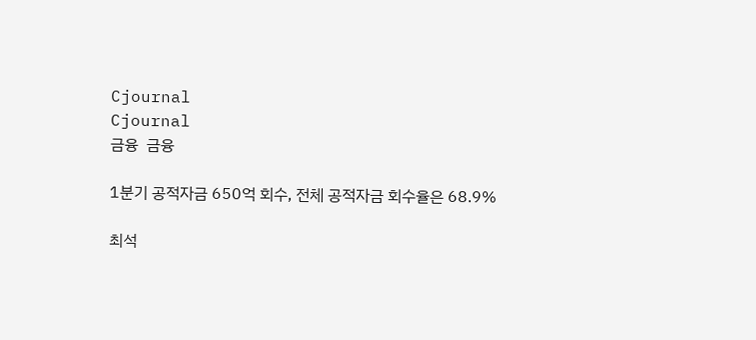Cjournal
Cjournal
금융  금융

1분기 공적자금 650억 회수, 전체 공적자금 회수율은 68.9%

최석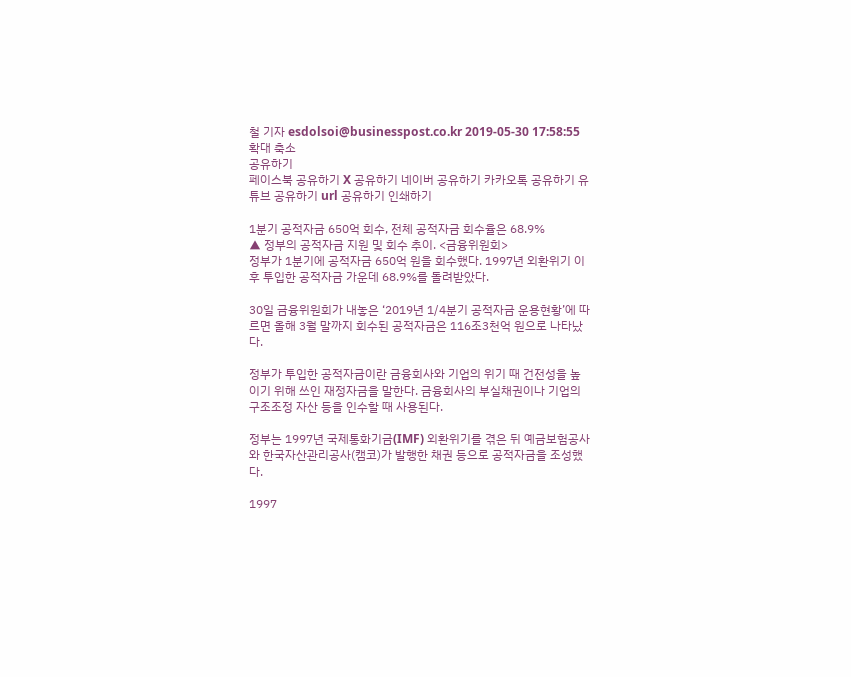철 기자 esdolsoi@businesspost.co.kr 2019-05-30 17:58:55
확대 축소
공유하기
페이스북 공유하기 X 공유하기 네이버 공유하기 카카오톡 공유하기 유튜브 공유하기 url 공유하기 인쇄하기

1분기 공적자금 650억 회수, 전체 공적자금 회수율은 68.9%
▲ 정부의 공적자금 지원 및 회수 추이. <금융위원회>
정부가 1분기에 공적자금 650억 원을 회수했다. 1997년 외환위기 이후 투입한 공적자금 가운데 68.9%를 돌려받았다.

30일 금융위원회가 내놓은 ‘2019년 1/4분기 공적자금 운용현황’에 따르면 올해 3월 말까지 회수된 공적자금은 116조3천억 원으로 나타났다.

정부가 투입한 공적자금이란 금융회사와 기업의 위기 때 건전성을 높이기 위해 쓰인 재정자금을 말한다. 금융회사의 부실채권이나 기업의 구조조정 자산 등을 인수할 때 사용된다.

정부는 1997년 국제통화기금(IMF) 외환위기를 겪은 뒤 예금보험공사와 한국자산관리공사(캠코)가 발행한 채권 등으로 공적자금을 조성했다.

1997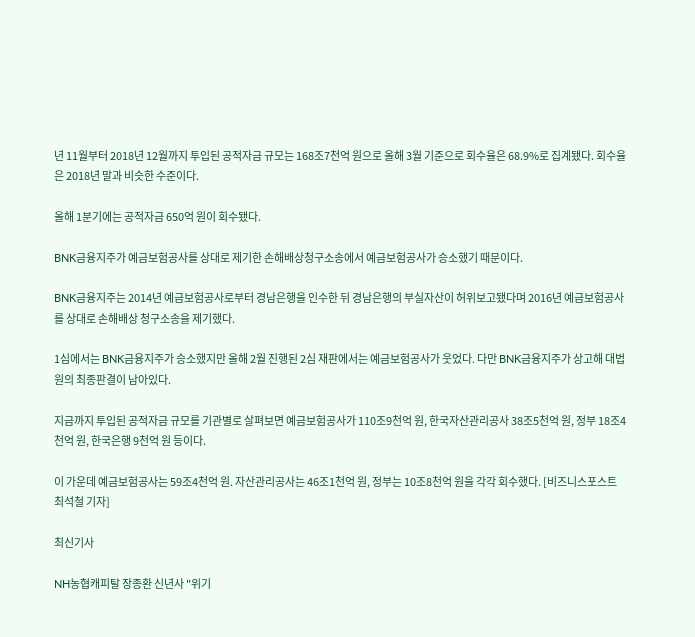년 11월부터 2018년 12월까지 투입된 공적자금 규모는 168조7천억 원으로 올해 3월 기준으로 회수율은 68.9%로 집계됐다. 회수율은 2018년 말과 비슷한 수준이다.

올해 1분기에는 공적자금 650억 원이 회수됐다.

BNK금융지주가 예금보험공사를 상대로 제기한 손해배상청구소송에서 예금보험공사가 승소했기 때문이다.

BNK금융지주는 2014년 예금보험공사로부터 경남은행을 인수한 뒤 경남은행의 부실자산이 허위보고됐다며 2016년 예금보험공사를 상대로 손해배상 청구소송을 제기했다.

1심에서는 BNK금융지주가 승소했지만 올해 2월 진행된 2심 재판에서는 예금보험공사가 웃었다. 다만 BNK금융지주가 상고해 대법원의 최종판결이 남아있다.

지금까지 투입된 공적자금 규모를 기관별로 살펴보면 예금보험공사가 110조9천억 원, 한국자산관리공사 38조5천억 원, 정부 18조4천억 원, 한국은행 9천억 원 등이다.

이 가운데 예금보험공사는 59조4천억 원. 자산관리공사는 46조1천억 원, 정부는 10조8천억 원을 각각 회수했다. [비즈니스포스트 최석철 기자]

최신기사

NH농협캐피탈 장종환 신년사 "위기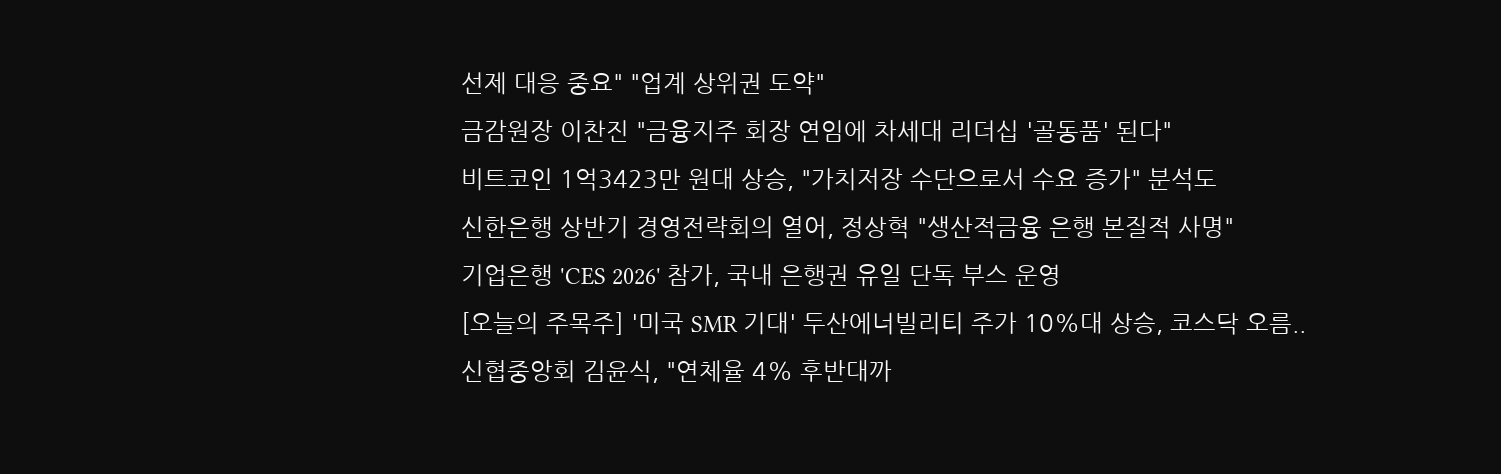선제 대응 중요" "업계 상위권 도약"
금감원장 이찬진 "금융지주 회장 연임에 차세대 리더십 '골동품' 된다"
비트코인 1억3423만 원대 상승, "가치저장 수단으로서 수요 증가" 분석도
신한은행 상반기 경영전략회의 열어, 정상혁 "생산적금융 은행 본질적 사명"
기업은행 'CES 2026' 참가, 국내 은행권 유일 단독 부스 운영
[오늘의 주목주] '미국 SMR 기대' 두산에너빌리티 주가 10%대 상승, 코스닥 오름..
신협중앙회 김윤식, "연체율 4% 후반대까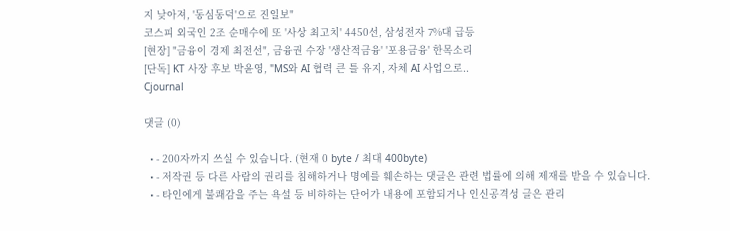지 낮아져, '동심동덕'으로 진일보"
코스피 외국인 2조 순매수에 또 '사상 최고치' 4450선, 삼성전자 7%대 급등
[현장] "금융이 경제 최전선", 금융권 수장 '생산적금융' '포용금융' 한목소리
[단독] KT 사장 후보 박윤영, "MS와 AI 협력 큰 틀 유지, 자체 AI 사업으로..
Cjournal

댓글 (0)

  • - 200자까지 쓰실 수 있습니다. (현재 0 byte / 최대 400byte)
  • - 저작권 등 다른 사람의 권리를 침해하거나 명예를 훼손하는 댓글은 관련 법률에 의해 제재를 받을 수 있습니다.
  • - 타인에게 불쾌감을 주는 욕설 등 비하하는 단어가 내용에 포함되거나 인신공격성 글은 관리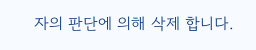자의 판단에 의해 삭제 합니다.